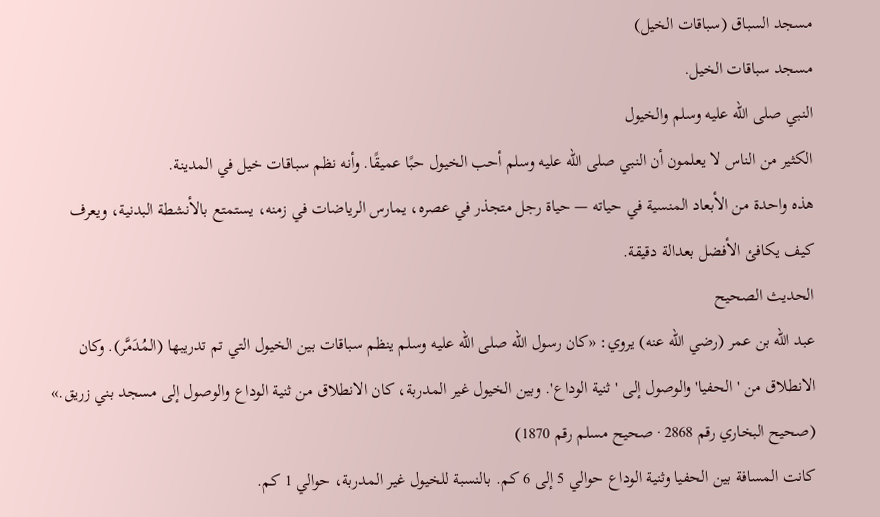مسجد السباق (سباقات الخيل)
مسجد سباقات الخيل.
النبي صلى الله عليه وسلم والخيول
الكثير من الناس لا يعلمون أن النبي صلى الله عليه وسلم أحب الخيول حبًا عميقًا. وأنه نظم سباقات خيل في المدينة.
هذه واحدة من الأبعاد المنسية في حياته — حياة رجل متجذر في عصره، يمارس الرياضات في زمنه، يستمتع بالأنشطة البدنية، ويعرف كيف يكافئ الأفضل بعدالة دقيقة.
الحديث الصحيح
عبد الله بن عمر (رضي الله عنه) يروي: «كان رسول الله صلى الله عليه وسلم ينظم سباقات بين الخيول التي تم تدريبها (المُدَمَّر). وكان الانطلاق من 'الحفيا' والوصول إلى 'ثنية الوداع'. وبين الخيول غير المدربة، كان الانطلاق من ثنية الوداع والوصول إلى مسجد بني زريق.» (صحيح البخاري رقم 2868 · صحيح مسلم رقم 1870)
كانت المسافة بين الحفيا وثنية الوداع حوالي 5 إلى 6 كم. بالنسبة للخيول غير المدربة، حوالي 1 كم.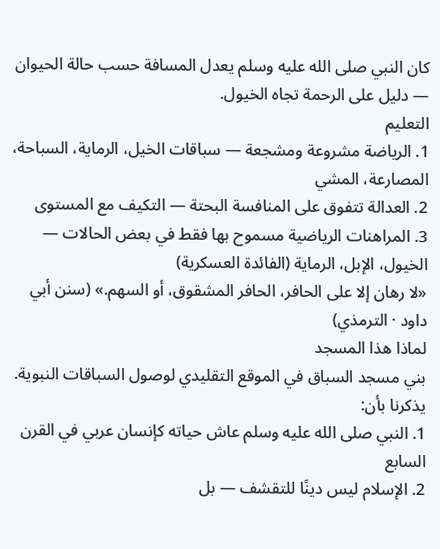كان النبي صلى الله عليه وسلم يعدل المسافة حسب حالة الحيوان — دليل على الرحمة تجاه الخيول.
التعليم
1. الرياضة مشروعة ومشجعة — سباقات الخيل، الرماية، السباحة، المصارعة، المشي
2. العدالة تتفوق على المنافسة البحتة — التكيف مع المستوى
3. المراهنات الرياضية مسموح بها فقط في بعض الحالات — الخيول، الإبل، الرماية (الفائدة العسكرية)
«لا رهان إلا على الحافر، الحافر المشقوق، أو السهم.» (سنن أبي داود · الترمذي)
لماذا هذا المسجد
بني مسجد السباق في الموقع التقليدي لوصول السباقات النبوية. يذكرنا بأن:
1. النبي صلى الله عليه وسلم عاش حياته كإنسان عربي في القرن السابع
2. الإسلام ليس دينًا للتقشف — بل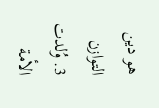هو دين التوازن
3. وُلدت الأمة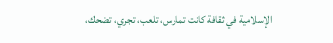الإسلامية في ثقافة كانت تمارس، تلعب، تجري، تضحك،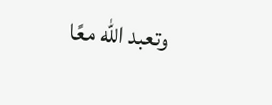وتعبد الله معًا